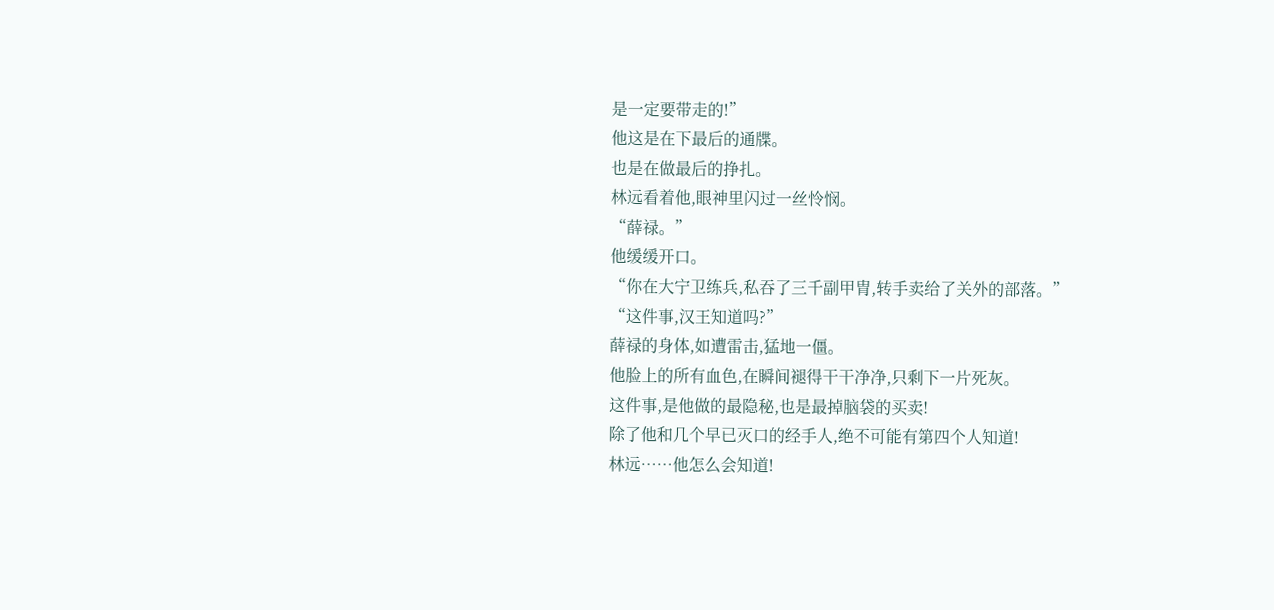是一定要带走的!”
他这是在下最后的通牒。
也是在做最后的挣扎。
林远看着他,眼神里闪过一丝怜悯。
“薛禄。”
他缓缓开口。
“你在大宁卫练兵,私吞了三千副甲胄,转手卖给了关外的部落。”
“这件事,汉王知道吗?”
薛禄的身体,如遭雷击,猛地一僵。
他脸上的所有血色,在瞬间褪得干干净净,只剩下一片死灰。
这件事,是他做的最隐秘,也是最掉脑袋的买卖!
除了他和几个早已灭口的经手人,绝不可能有第四个人知道!
林远……他怎么会知道!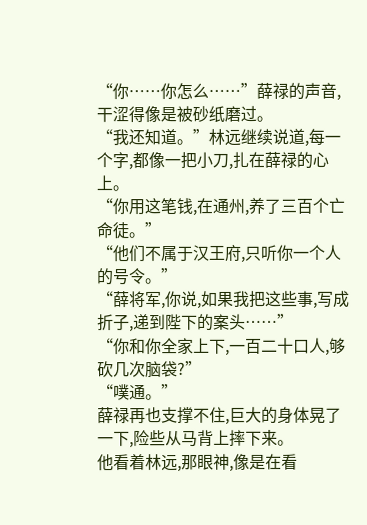“你……你怎么……”薛禄的声音,干涩得像是被砂纸磨过。
“我还知道。”林远继续说道,每一个字,都像一把小刀,扎在薛禄的心上。
“你用这笔钱,在通州,养了三百个亡命徒。”
“他们不属于汉王府,只听你一个人的号令。”
“薛将军,你说,如果我把这些事,写成折子,递到陛下的案头……”
“你和你全家上下,一百二十口人,够砍几次脑袋?”
“噗通。”
薛禄再也支撑不住,巨大的身体晃了一下,险些从马背上摔下来。
他看着林远,那眼神,像是在看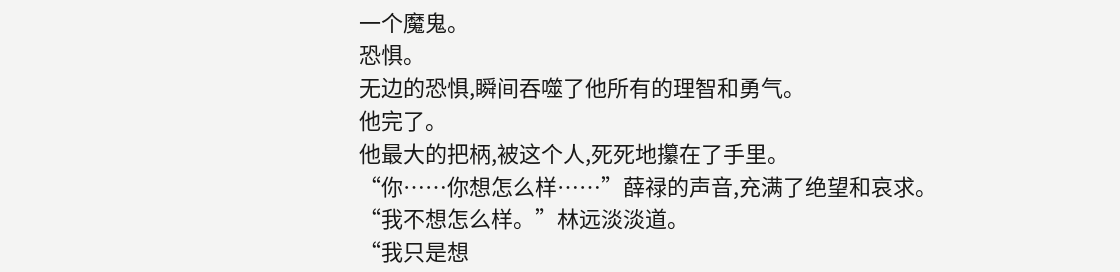一个魔鬼。
恐惧。
无边的恐惧,瞬间吞噬了他所有的理智和勇气。
他完了。
他最大的把柄,被这个人,死死地攥在了手里。
“你……你想怎么样……”薛禄的声音,充满了绝望和哀求。
“我不想怎么样。”林远淡淡道。
“我只是想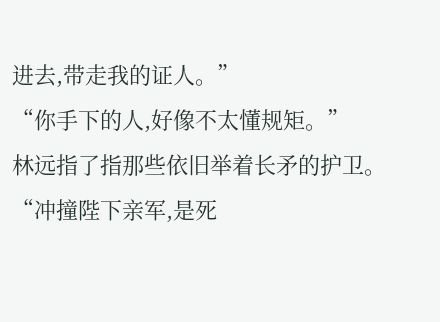进去,带走我的证人。”
“你手下的人,好像不太懂规矩。”
林远指了指那些依旧举着长矛的护卫。
“冲撞陛下亲军,是死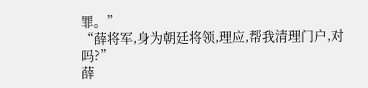罪。”
“薛将军,身为朝廷将领,理应,帮我清理门户,对吗?”
薛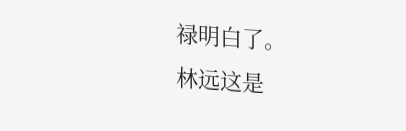禄明白了。
林远这是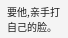要他,亲手打自己的脸。